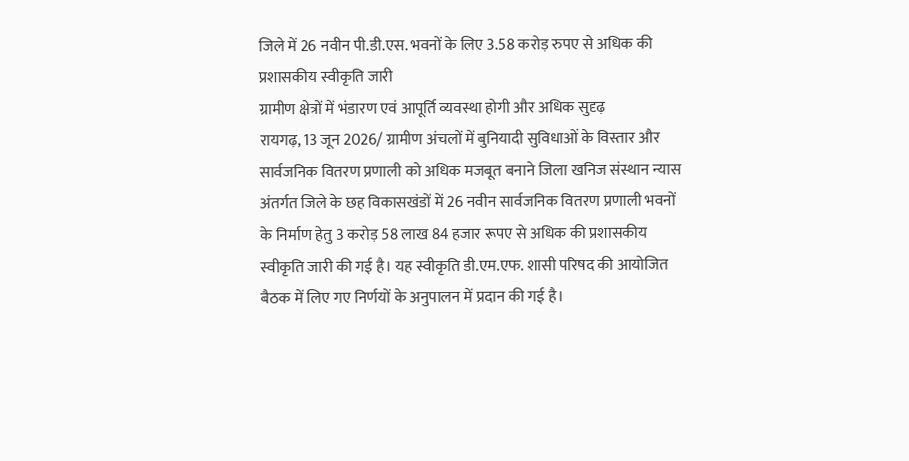जिले में 26 नवीन पी.डी.एस. भवनों के लिए 3.58 करोड़ रुपए से अधिक की प्रशासकीय स्वीकृति जारी
ग्रामीण क्षेत्रों में भंडारण एवं आपूर्ति व्यवस्था होगी और अधिक सुदृढ़
रायगढ़, 13 जून 2026/ ग्रामीण अंचलों में बुनियादी सुविधाओं के विस्तार और सार्वजनिक वितरण प्रणाली को अधिक मजबूत बनाने जिला खनिज संस्थान न्यास अंतर्गत जिले के छह विकासखंडों में 26 नवीन सार्वजनिक वितरण प्रणाली भवनों के निर्माण हेतु 3 करोड़ 58 लाख 84 हजार रूपए से अधिक की प्रशासकीय स्वीकृति जारी की गई है। यह स्वीकृति डी.एम.एफ. शासी परिषद की आयोजित बैठक में लिए गए निर्णयों के अनुपालन में प्रदान की गई है।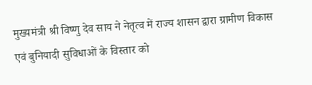मुख्यमंत्री श्री विष्णु देव साय ने नेतृत्व में राज्य शासन द्वारा ग्रामीण विकास एवं बुनियादी सुविधाओं के विस्तार को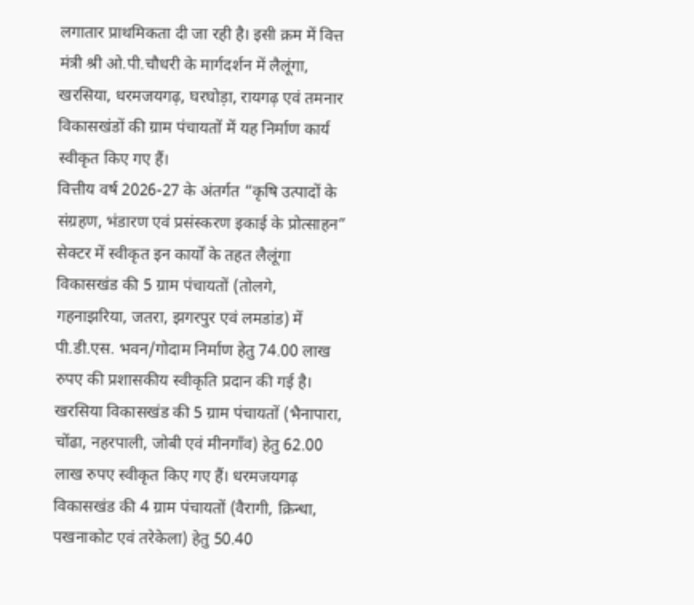लगातार प्राथमिकता दी जा रही है। इसी क्रम में वित्त मंत्री श्री ओ.पी.चौधरी के मार्गदर्शन में लैलूंगा, खरसिया, धरमजयगढ़, घरघोड़ा, रायगढ़ एवं तमनार विकासखंडों की ग्राम पंचायतों में यह निर्माण कार्य स्वीकृत किए गए हैं।
वित्तीय वर्ष 2026-27 के अंतर्गत “कृषि उत्पादों के संग्रहण, भंडारण एवं प्रसंस्करण इकाई के प्रोत्साहन” सेक्टर में स्वीकृत इन कार्यों के तहत लैलूंगा विकासखंड की 5 ग्राम पंचायतों (तोलगे, गहनाझरिया, जतरा, झगरपुर एवं लमडांड) में पी.डी.एस. भवन/गोदाम निर्माण हेतु 74.00 लाख रुपए की प्रशासकीय स्वीकृति प्रदान की गई है। खरसिया विकासखंड की 5 ग्राम पंचायतों (भैनापारा, चोंढा, नहरपाली, जोबी एवं मीनगाँव) हेतु 62.00 लाख रुपए स्वीकृत किए गए हैं। धरमजयगढ़ विकासखंड की 4 ग्राम पंचायतों (वैरागी, क्रिन्धा, पखनाकोट एवं तरेकेला) हेतु 50.40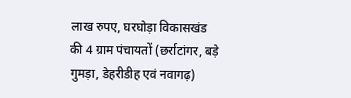लाख रुपए, घरघोड़ा विकासखंड की 4 ग्राम पंचायतों (छर्राटांगर, बड़े गुमड़ा, डेहरीडीह एवं नवागढ़)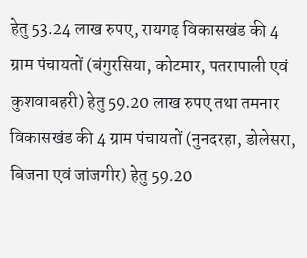हेतु 53.24 लाख रुपए, रायगढ़ विकासखंड की 4 ग्राम पंचायतों (बंगुरसिया, कोटमार, पतरापाली एवं कुशवाबहरी) हेतु 59.20 लाख रुपए तथा तमनार विकासखंड की 4 ग्राम पंचायतों (नुनदरहा, डोलेसरा, बिजना एवं जांजगीर) हेतु 59.20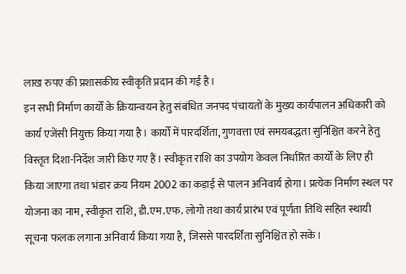लाख रुपए की प्रशासकीय स्वीकृति प्रदान की गई है।
इन सभी निर्माण कार्यों के क्रियान्वयन हेतु संबंधित जनपद पंचायतों के मुख्य कार्यपालन अधिकारी को कार्य एजेंसी नियुक्त किया गया है। कार्यों में पारदर्शिता, गुणवत्ता एवं समयबद्धता सुनिश्चित करने हेतु विस्तृत दिशा-निर्देश जारी किए गए हैं। स्वीकृत राशि का उपयोग केवल निर्धारित कार्यों के लिए ही किया जाएगा तथा भंडार क्रय नियम 2002 का कड़ाई से पालन अनिवार्य होगा। प्रत्येक निर्माण स्थल पर योजना का नाम, स्वीकृत राशि, डी.एम.एफ. लोगो तथा कार्य प्रारंभ एवं पूर्णता तिथि सहित स्थायी सूचना फलक लगाना अनिवार्य किया गया है, जिससे पारदर्शिता सुनिश्चित हो सके।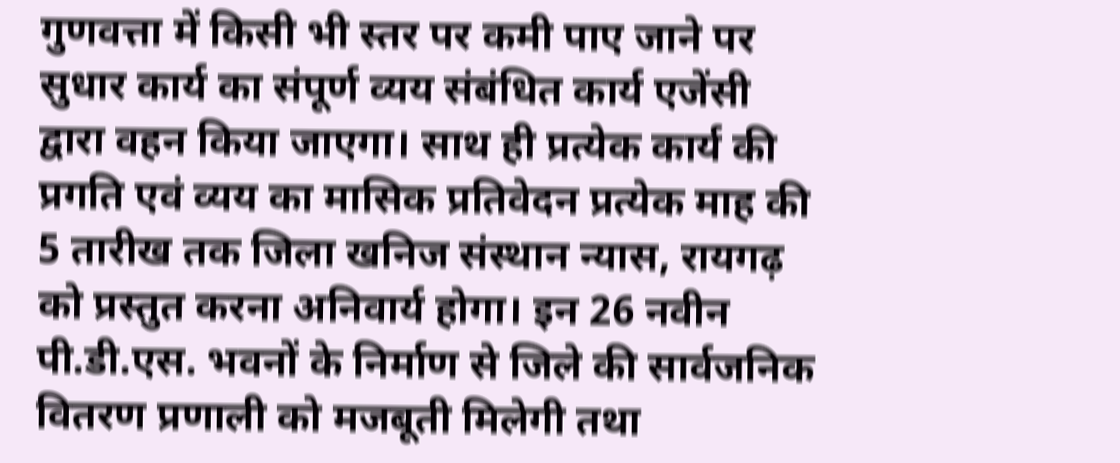गुणवत्ता में किसी भी स्तर पर कमी पाए जाने पर सुधार कार्य का संपूर्ण व्यय संबंधित कार्य एजेंसी द्वारा वहन किया जाएगा। साथ ही प्रत्येक कार्य की प्रगति एवं व्यय का मासिक प्रतिवेदन प्रत्येक माह की 5 तारीख तक जिला खनिज संस्थान न्यास, रायगढ़ को प्रस्तुत करना अनिवार्य होगा। इन 26 नवीन पी.डी.एस. भवनों के निर्माण से जिले की सार्वजनिक वितरण प्रणाली को मजबूती मिलेगी तथा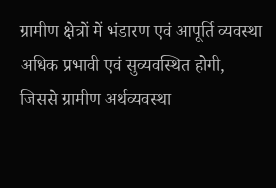ग्रामीण क्षेत्रों में भंडारण एवं आपूर्ति व्यवस्था अधिक प्रभावी एवं सुव्यवस्थित होगी, जिससे ग्रामीण अर्थव्यवस्था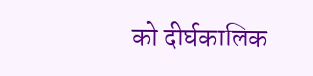को दीर्घकालिक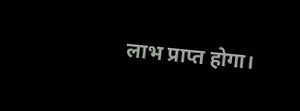लाभ प्राप्त होगा।